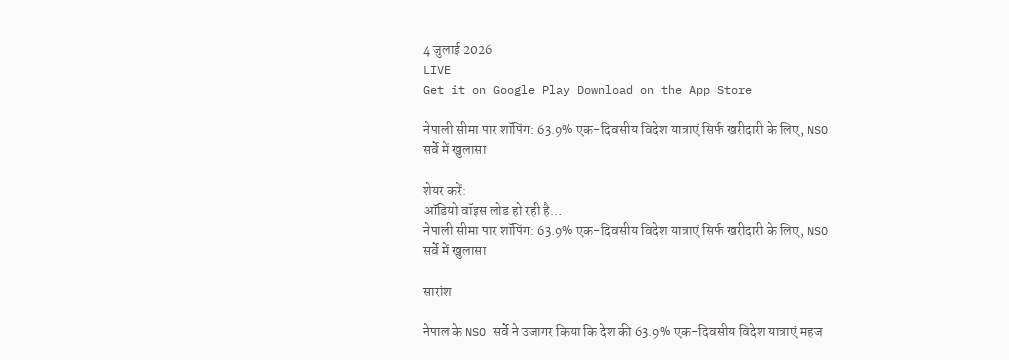4 जुलाई 2026
LIVE
Get it on Google Play Download on the App Store

नेपाली सीमा पार शॉपिंग: 63.9% एक-दिवसीय विदेश यात्राएं सिर्फ खरीदारी के लिए, NSO सर्वे में खुलासा

शेयर करें:
ऑडियो वॉइस लोड हो रही है…
नेपाली सीमा पार शॉपिंग: 63.9% एक-दिवसीय विदेश यात्राएं सिर्फ खरीदारी के लिए, NSO सर्वे में खुलासा

सारांश

नेपाल के NSO सर्वे ने उजागर किया कि देश की 63.9% एक-दिवसीय विदेश यात्राएं महज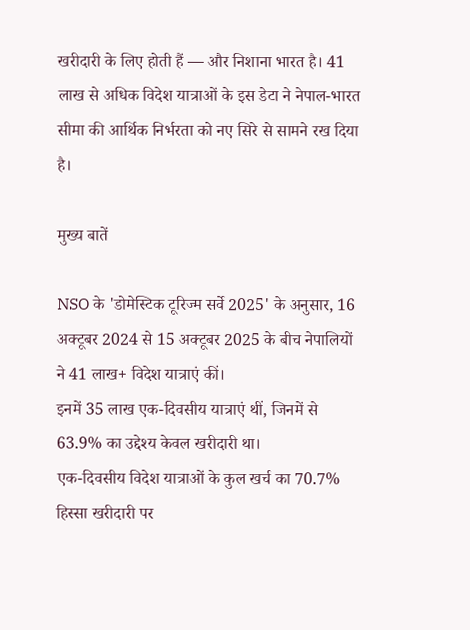खरीदारी के लिए होती हैं — और निशाना भारत है। 41 लाख से अधिक विदेश यात्राओं के इस डेटा ने नेपाल-भारत सीमा की आर्थिक निर्भरता को नए सिरे से सामने रख दिया है।

मुख्य बातें

NSO के 'डोमेस्टिक टूरिज्म सर्वे 2025' के अनुसार, 16 अक्टूबर 2024 से 15 अक्टूबर 2025 के बीच नेपालियों ने 41 लाख+ विदेश यात्राएं कीं।
इनमें 35 लाख एक-दिवसीय यात्राएं थीं, जिनमें से 63.9% का उद्देश्य केवल खरीदारी था।
एक-दिवसीय विदेश यात्राओं के कुल खर्च का 70.7% हिस्सा खरीदारी पर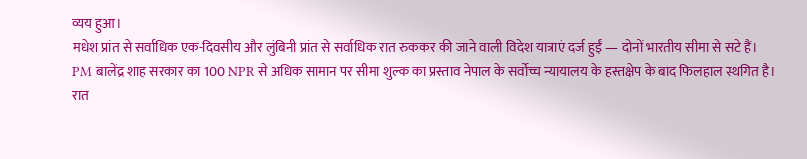व्यय हुआ।
मधेश प्रांत से सर्वाधिक एक-दिवसीय और लुंबिनी प्रांत से सर्वाधिक रात रुककर की जाने वाली विदेश यात्राएं दर्ज हुईं — दोनों भारतीय सीमा से सटे हैं।
PM बालेंद्र शाह सरकार का 100 NPR से अधिक सामान पर सीमा शुल्क का प्रस्ताव नेपाल के सर्वोच्च न्यायालय के हस्तक्षेप के बाद फिलहाल स्थगित है।
रात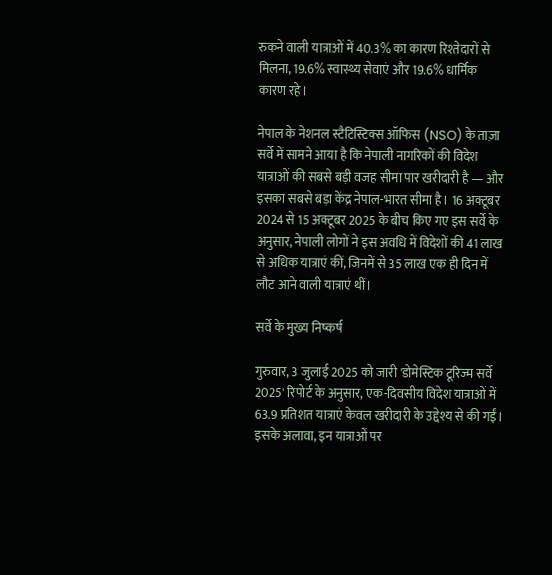रुकने वाली यात्राओं में 40.3% का कारण रिश्तेदारों से मिलना, 19.6% स्वास्थ्य सेवाएं और 19.6% धार्मिक कारण रहे।

नेपाल के नेशनल स्टैटिस्टिक्स ऑफिस (NSO) के ताज़ा सर्वे में सामने आया है कि नेपाली नागरिकों की विदेश यात्राओं की सबसे बड़ी वजह सीमा पार खरीदारी है — और इसका सबसे बड़ा केंद्र नेपाल-भारत सीमा है। 16 अक्टूबर 2024 से 15 अक्टूबर 2025 के बीच किए गए इस सर्वे के अनुसार, नेपाली लोगों ने इस अवधि में विदेशों की 41 लाख से अधिक यात्राएं कीं, जिनमें से 35 लाख एक ही दिन में लौट आने वाली यात्राएं थीं।

सर्वे के मुख्य निष्कर्ष

गुरुवार, 3 जुलाई 2025 को जारी 'डोमेस्टिक टूरिज्म सर्वे 2025' रिपोर्ट के अनुसार, एक-दिवसीय विदेश यात्राओं में 63.9 प्रतिशत यात्राएं केवल खरीदारी के उद्देश्य से की गईं। इसके अलावा, इन यात्राओं पर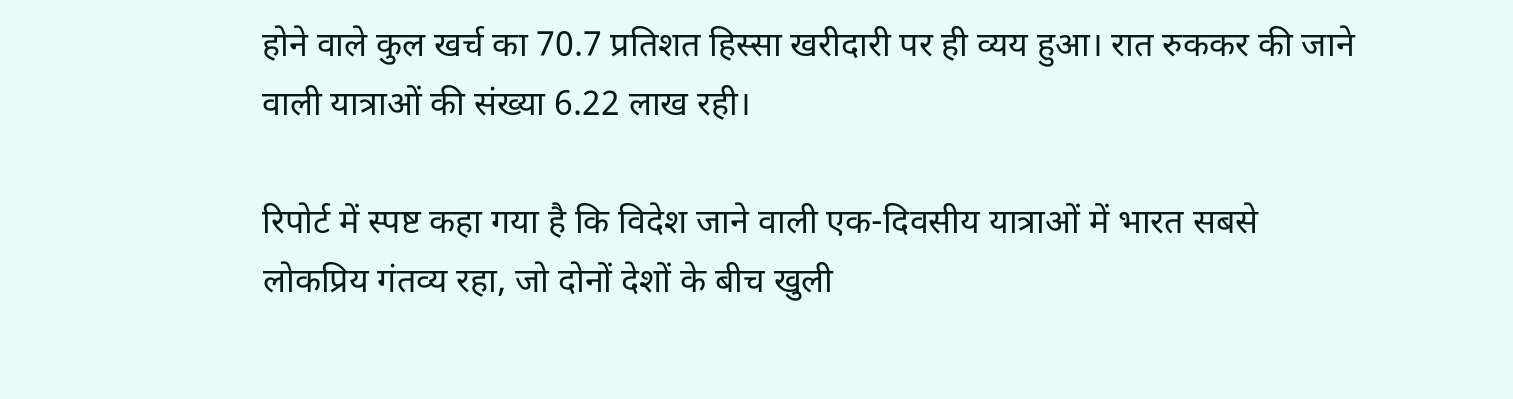होने वाले कुल खर्च का 70.7 प्रतिशत हिस्सा खरीदारी पर ही व्यय हुआ। रात रुककर की जाने वाली यात्राओं की संख्या 6.22 लाख रही।

रिपोर्ट में स्पष्ट कहा गया है कि विदेश जाने वाली एक-दिवसीय यात्राओं में भारत सबसे लोकप्रिय गंतव्य रहा, जो दोनों देशों के बीच खुली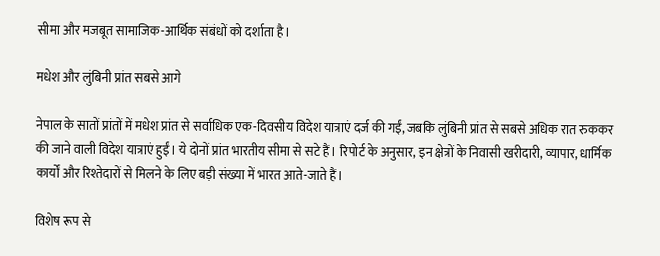सीमा और मजबूत सामाजिक-आर्थिक संबंधों को दर्शाता है।

मधेश और लुंबिनी प्रांत सबसे आगे

नेपाल के सातों प्रांतों में मधेश प्रांत से सर्वाधिक एक-दिवसीय विदेश यात्राएं दर्ज की गईं, जबकि लुंबिनी प्रांत से सबसे अधिक रात रुककर की जाने वाली विदेश यात्राएं हुईं। ये दोनों प्रांत भारतीय सीमा से सटे हैं। रिपोर्ट के अनुसार, इन क्षेत्रों के निवासी खरीदारी, व्यापार, धार्मिक कार्यों और रिश्तेदारों से मिलने के लिए बड़ी संख्या में भारत आते-जाते हैं।

विशेष रूप से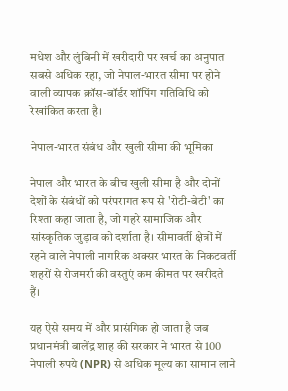मधेश और लुंबिनी में खरीदारी पर खर्च का अनुपात सबसे अधिक रहा, जो नेपाल-भारत सीमा पर होने वाली व्यापक क्रॉस-बॉर्डर शॉपिंग गतिविधि को रेखांकित करता है।

नेपाल-भारत संबंध और खुली सीमा की भूमिका

नेपाल और भारत के बीच खुली सीमा है और दोनों देशों के संबंधों को परंपरागत रूप से 'रोटी-बेटी' का रिश्ता कहा जाता है, जो गहरे सामाजिक और सांस्कृतिक जुड़ाव को दर्शाता है। सीमावर्ती क्षेत्रों में रहने वाले नेपाली नागरिक अक्सर भारत के निकटवर्ती शहरों से रोजमर्रा की वस्तुएं कम कीमत पर खरीदते हैं।

यह ऐसे समय में और प्रासंगिक हो जाता है जब प्रधानमंत्री बालेंद्र शाह की सरकार ने भारत से 100 नेपाली रुपये (NPR) से अधिक मूल्य का सामान लाने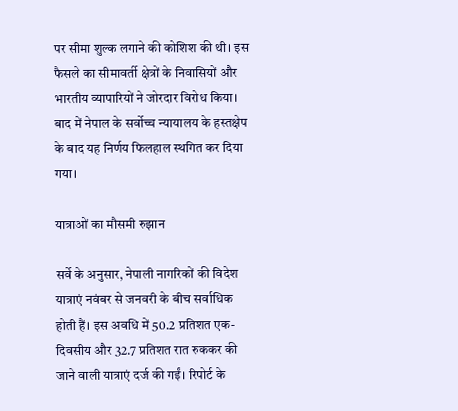पर सीमा शुल्क लगाने की कोशिश की थी। इस फैसले का सीमावर्ती क्षेत्रों के निवासियों और भारतीय व्यापारियों ने जोरदार विरोध किया। बाद में नेपाल के सर्वोच्च न्यायालय के हस्तक्षेप के बाद यह निर्णय फिलहाल स्थगित कर दिया गया।

यात्राओं का मौसमी रुझान

सर्वे के अनुसार, नेपाली नागरिकों की विदेश यात्राएं नवंबर से जनवरी के बीच सर्वाधिक होती हैं। इस अवधि में 50.2 प्रतिशत एक-दिवसीय और 32.7 प्रतिशत रात रुककर की जाने वाली यात्राएं दर्ज की गईं। रिपोर्ट के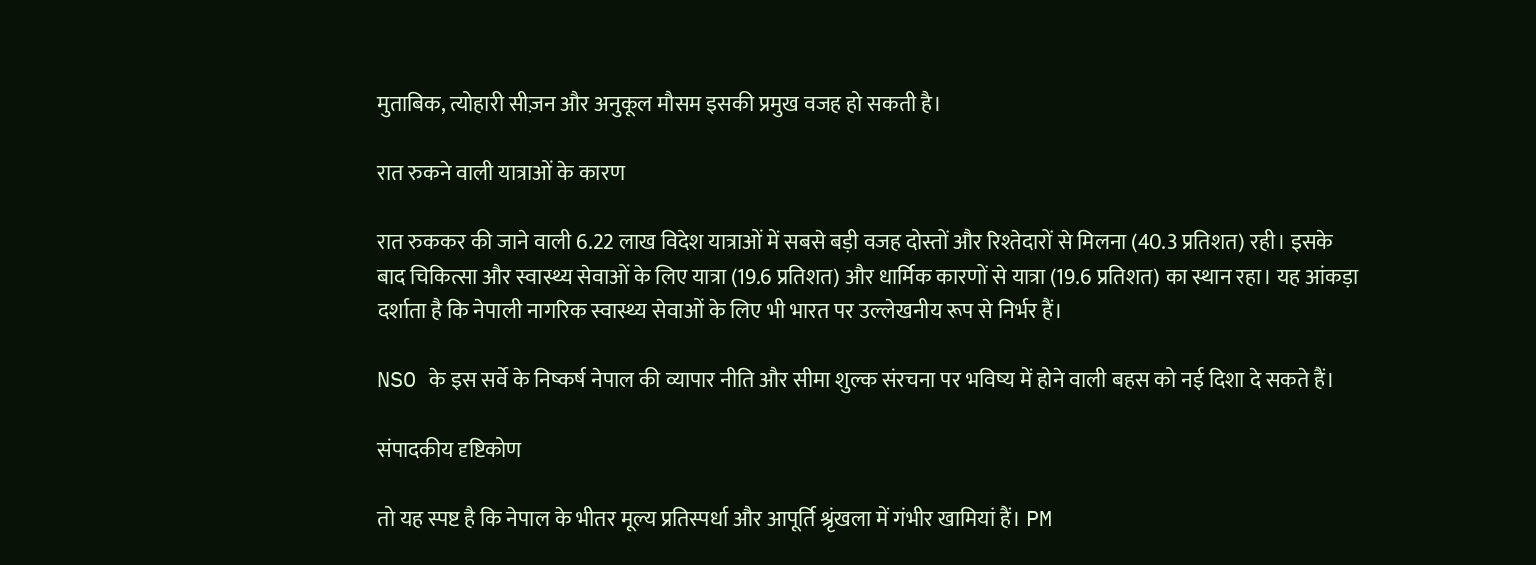मुताबिक, त्योहारी सीज़न और अनुकूल मौसम इसकी प्रमुख वजह हो सकती है।

रात रुकने वाली यात्राओं के कारण

रात रुककर की जाने वाली 6.22 लाख विदेश यात्राओं में सबसे बड़ी वजह दोस्तों और रिश्तेदारों से मिलना (40.3 प्रतिशत) रही। इसके बाद चिकित्सा और स्वास्थ्य सेवाओं के लिए यात्रा (19.6 प्रतिशत) और धार्मिक कारणों से यात्रा (19.6 प्रतिशत) का स्थान रहा। यह आंकड़ा दर्शाता है कि नेपाली नागरिक स्वास्थ्य सेवाओं के लिए भी भारत पर उल्लेखनीय रूप से निर्भर हैं।

NSO के इस सर्वे के निष्कर्ष नेपाल की व्यापार नीति और सीमा शुल्क संरचना पर भविष्य में होने वाली बहस को नई दिशा दे सकते हैं।

संपादकीय दृष्टिकोण

तो यह स्पष्ट है कि नेपाल के भीतर मूल्य प्रतिस्पर्धा और आपूर्ति श्रृंखला में गंभीर खामियां हैं। PM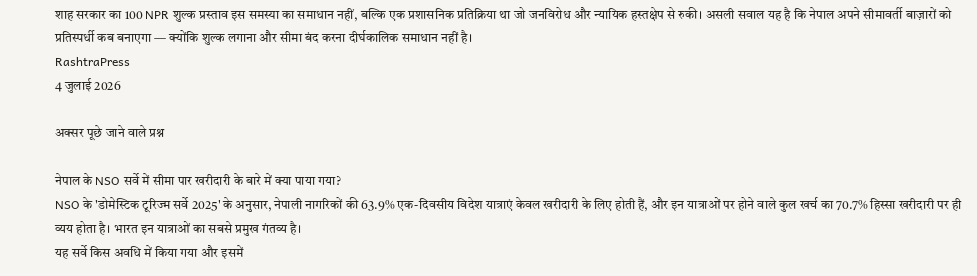शाह सरकार का 100 NPR शुल्क प्रस्ताव इस समस्या का समाधान नहीं, बल्कि एक प्रशासनिक प्रतिक्रिया था जो जनविरोध और न्यायिक हस्तक्षेप से रुकी। असली सवाल यह है कि नेपाल अपने सीमावर्ती बाज़ारों को प्रतिस्पर्धी कब बनाएगा — क्योंकि शुल्क लगाना और सीमा बंद करना दीर्घकालिक समाधान नहीं है।
RashtraPress
4 जुलाई 2026

अक्सर पूछे जाने वाले प्रश्न

नेपाल के NSO सर्वे में सीमा पार खरीदारी के बारे में क्या पाया गया?
NSO के 'डोमेस्टिक टूरिज्म सर्वे 2025' के अनुसार, नेपाली नागरिकों की 63.9% एक-दिवसीय विदेश यात्राएं केवल खरीदारी के लिए होती हैं, और इन यात्राओं पर होने वाले कुल खर्च का 70.7% हिस्सा खरीदारी पर ही व्यय होता है। भारत इन यात्राओं का सबसे प्रमुख गंतव्य है।
यह सर्वे किस अवधि में किया गया और इसमें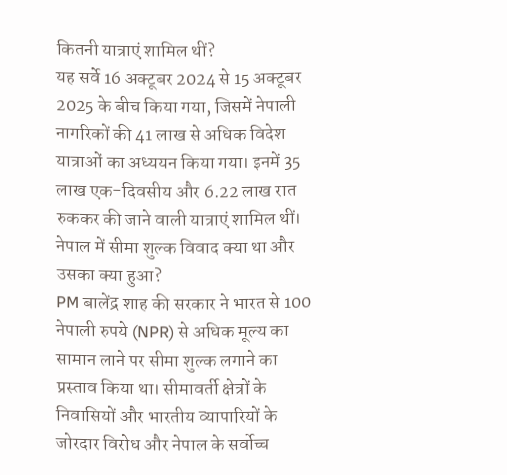कितनी यात्राएं शामिल थीं?
यह सर्वे 16 अक्टूबर 2024 से 15 अक्टूबर 2025 के बीच किया गया, जिसमें नेपाली नागरिकों की 41 लाख से अधिक विदेश यात्राओं का अध्ययन किया गया। इनमें 35 लाख एक-दिवसीय और 6.22 लाख रात रुककर की जाने वाली यात्राएं शामिल थीं।
नेपाल में सीमा शुल्क विवाद क्या था और उसका क्या हुआ?
PM बालेंद्र शाह की सरकार ने भारत से 100 नेपाली रुपये (NPR) से अधिक मूल्य का सामान लाने पर सीमा शुल्क लगाने का प्रस्ताव किया था। सीमावर्ती क्षेत्रों के निवासियों और भारतीय व्यापारियों के जोरदार विरोध और नेपाल के सर्वोच्च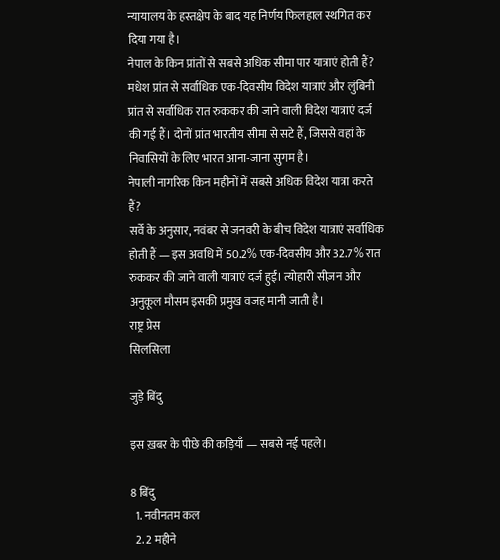न्यायालय के हस्तक्षेप के बाद यह निर्णय फिलहाल स्थगित कर दिया गया है।
नेपाल के किन प्रांतों से सबसे अधिक सीमा पार यात्राएं होती हैं?
मधेश प्रांत से सर्वाधिक एक-दिवसीय विदेश यात्राएं और लुंबिनी प्रांत से सर्वाधिक रात रुककर की जाने वाली विदेश यात्राएं दर्ज की गई हैं। दोनों प्रांत भारतीय सीमा से सटे हैं, जिससे वहां के निवासियों के लिए भारत आना-जाना सुगम है।
नेपाली नागरिक किन महीनों में सबसे अधिक विदेश यात्रा करते हैं?
सर्वे के अनुसार, नवंबर से जनवरी के बीच विदेश यात्राएं सर्वाधिक होती हैं — इस अवधि में 50.2% एक-दिवसीय और 32.7% रात रुककर की जाने वाली यात्राएं दर्ज हुईं। त्योहारी सीज़न और अनुकूल मौसम इसकी प्रमुख वजह मानी जाती है।
राष्ट्र प्रेस
सिलसिला

जुड़े बिंदु

इस ख़बर के पीछे की कड़ियाँ — सबसे नई पहले।

8 बिंदु
  1. नवीनतम कल
  2. 2 महीने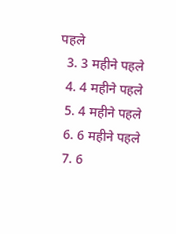पहले
  3. 3 महीने पहले
  4. 4 महीने पहले
  5. 4 महीने पहले
  6. 6 महीने पहले
  7. 6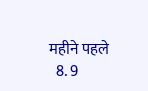महीने पहले
  8. 9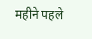महीने पहले